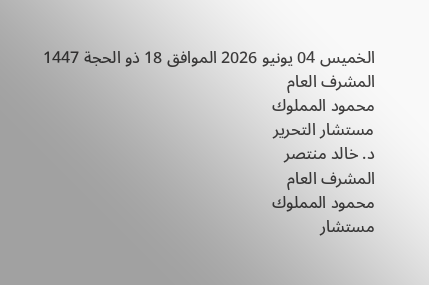الخميس 04 يونيو 2026 الموافق 18 ذو الحجة 1447
المشرف العام
محمود المملوك
مستشار التحرير
د. خالد منتصر
المشرف العام
محمود المملوك
مستشار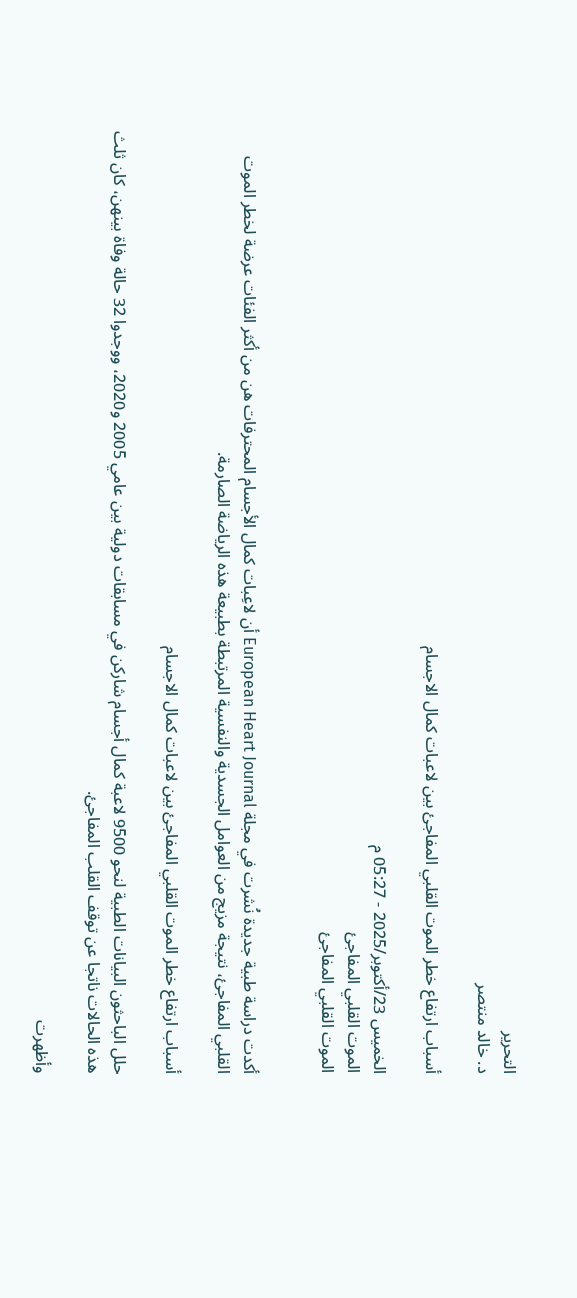التحرير
د. خالد منتصر

أسباب ارتفاع خطر الموت القلبي المفاجئ بين لاعبات كمال الاجسام

الخميس 23/أكتوبر/2025 - 05:27 م
الموت القلبي المفاجئ
الموت القلبي المفاجئ


أكدت دراسة طبية جديدة نُشرت في مجلة European Heart Journal أن لاعِبات كمال الأجسام المحترفات هن من أكثر الفئات عرضة لخطر الموت القلبي المفاجئ، نتيجة مزيج من العوامل الجسدية والنفسية المرتبطة بطبيعة هذه الرياضة الصارمة.

أسباب ارتفاع خطر الموت القلبي المفاجئ بين لاعبات كمال الاجسام

حلل الباحثون البيانات الطبية لنحو 9500 لاعبة كمال أجسام شاركن في مسابقات دولية بين عامي 2005 و2020، ووجدوا 32 حالة وفاة بينهن، كان ثلث هذه الحالات ناتجا عن توقف القلب المفاجئ.

وأظهرت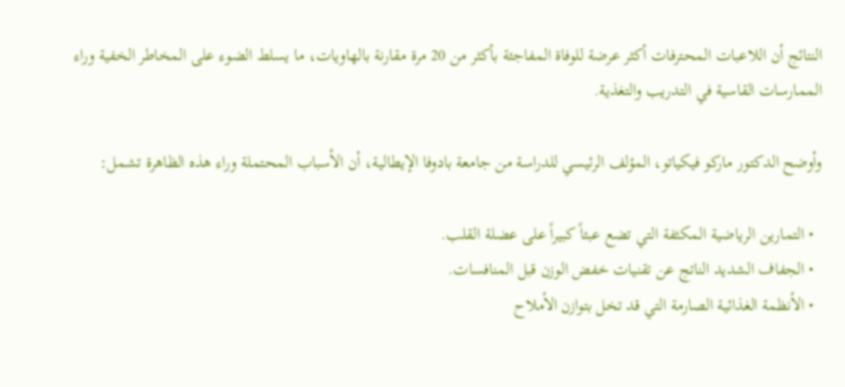النتائج أن اللاعبات المحترفات أكثر عرضة للوفاة المفاجئة بأكثر من 20 مرة مقارنة بالهاويات، ما يسلط الضوء على المخاطر الخفية وراء الممارسات القاسية في التدريب والتغذية.

وأوضح الدكتور ماركو فيكياتو، المؤلف الرئيسي للدراسة من جامعة بادوفا الإيطالية، أن الأسباب المحتملة وراء هذه الظاهرة تشمل:

  • التمارين الرياضية المكثفة التي تضع عبئاً كبيراً على عضلة القلب.
  • الجفاف الشديد الناتج عن تقنيات خفض الوزن قبل المنافسات.
  • الأنظمة الغذائية الصارمة التي قد تخل بتوازن الأملاح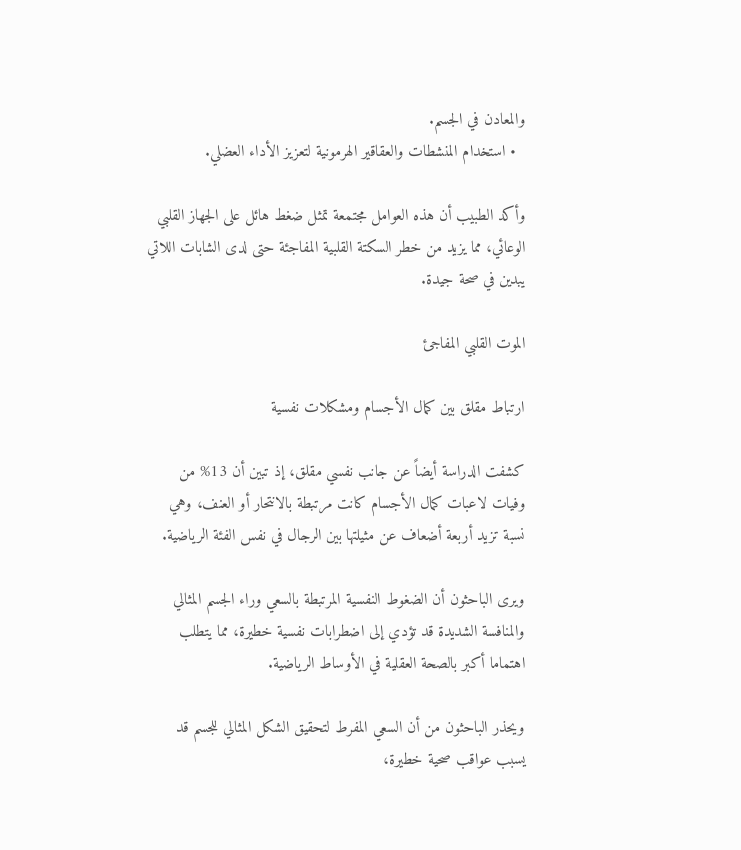والمعادن في الجسم.
  • استخدام المنشطات والعقاقير الهرمونية لتعزيز الأداء العضلي.

وأكد الطبيب أن هذه العوامل مجتمعة تمثل ضغط هائل على الجهاز القلبي الوعائي، مما يزيد من خطر السكتة القلبية المفاجئة حتى لدى الشابات اللاتي يبدين في صحة جيدة.

الموت القلبي المفاجئ

ارتباط مقلق بين كمال الأجسام ومشكلات نفسية

كشفت الدراسة أيضاً عن جانب نفسي مقلق، إذ تبين أن 13% من وفيات لاعبات كمال الأجسام كانت مرتبطة بالانتحار أو العنف، وهي نسبة تزيد أربعة أضعاف عن مثيلتها بين الرجال في نفس الفئة الرياضية.

ويرى الباحثون أن الضغوط النفسية المرتبطة بالسعي وراء الجسم المثالي والمنافسة الشديدة قد تؤدي إلى اضطرابات نفسية خطيرة، مما يتطلب اهتماما أكبر بالصحة العقلية في الأوساط الرياضية.

ويحذر الباحثون من أن السعي المفرط لتحقيق الشكل المثالي للجسم قد يسبب عواقب صحية خطيرة،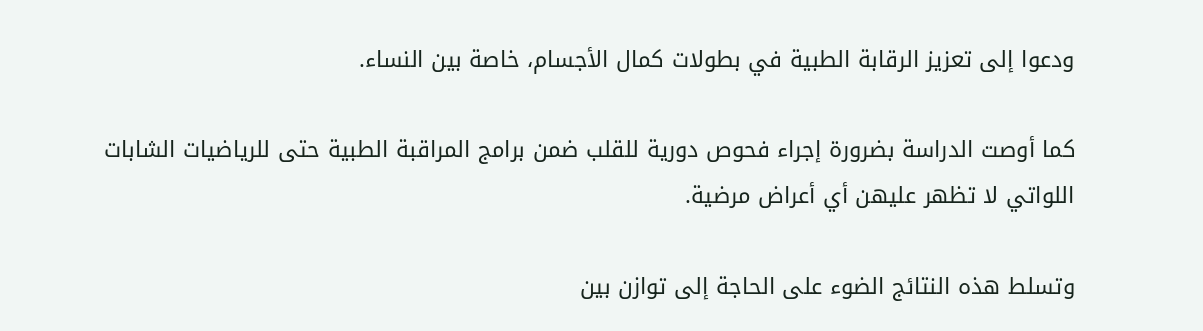ودعوا إلى تعزيز الرقابة الطبية في بطولات كمال الأجسام، خاصة بين النساء.

كما أوصت الدراسة بضرورة إجراء فحوص دورية للقلب ضمن برامج المراقبة الطبية حتى للرياضيات الشابات اللواتي لا تظهر عليهن أي أعراض مرضية.

وتسلط هذه النتائج الضوء على الحاجة إلى توازن بين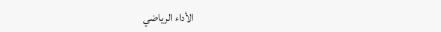الأداء الرياضي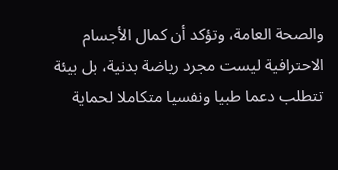والصحة العامة، وتؤكد أن كمال الأجسام الاحترافية ليست مجرد رياضة بدنية، بل بيئة تتطلب دعما طبيا ونفسيا متكاملا لحماية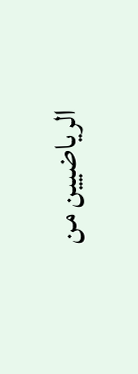الرياضيين من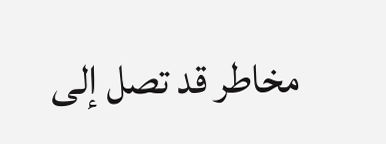مخاطر قد تصل إلى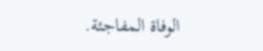الوفاة المفاجئة.